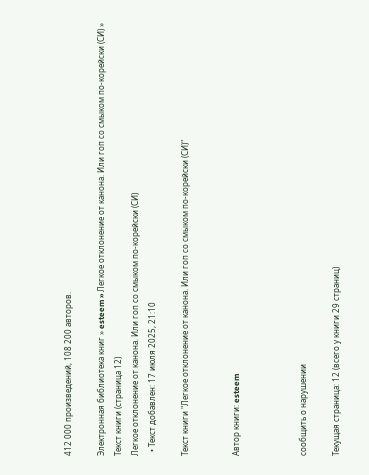412 000 произведений, 108 200 авторов.

Электронная библиотека книг » esteem » Легкое отклонение от канона. Или гоп со смыком по-корейски (СИ) » Текст книги (страница 12)
Легкое отклонение от канона. Или гоп со смыком по-корейски (СИ)
  • Текст добавлен: 17 июля 2025, 21:10

Текст книги "Легкое отклонение от канона. Или гоп со смыком по-корейски (СИ)"


Автор книги: esteem



сообщить о нарушении

Текущая страница: 12 (всего у книги 29 страниц)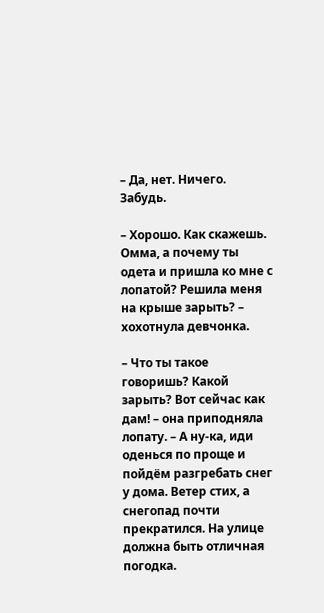– Да, нет. Ничего. Забудь.

– Хорошо. Как скажешь. Омма, а почему ты одета и пришла ко мне с лопатой? Решила меня на крыше зарыть? – хохотнула девчонка.

– Что ты такое говоришь? Какой зарыть? Вот сейчас как дам! – она приподняла лопату. – А ну-ка, иди оденься по проще и пойдём разгребать снег у дома. Ветер стих, а снегопад почти прекратился. На улице должна быть отличная погодка.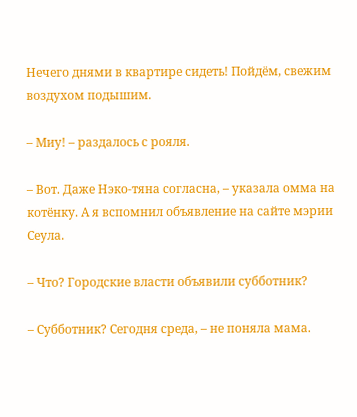Нечего днями в квартире сидеть! Пойдём, свежим воздухом подышим.

– Миу! – раздалось с рояля.

– Вот. Даже Нэко-тяна согласна, – указала омма на котёнку. А я вспомнил объявление на сайте мэрии Сеула.

– Что? Городские власти объявили субботник?

– Субботник? Сегодня среда, – не поняла мама.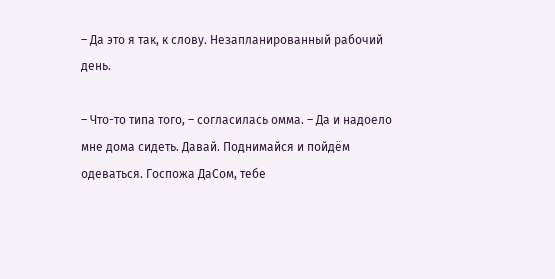– Да это я так, к слову. Незапланированный рабочий день.

– Что-то типа того, – согласилась омма. – Да и надоело мне дома сидеть. Давай. Поднимайся и пойдём одеваться. Госпожа ДаСом, тебе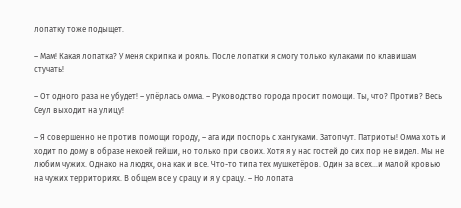лопатку тоже подыщет.

– Мам! Какая лопатка? У меня скрипка и рояль. После лопатки я смогу только кулаками по клавишам стучать!

– От одного раза не убудет! – упёрлась омма. – Руководство города просит помощи. Ты, что? Против? Весь Сеул выходит на улицу!

– Я совершенно не против помощи городу, – ага иди поспорь с хангуками. Затопчут. Патриоты! Омма хоть и ходит по дому в образе некоей гейши, но только при своих. Хотя я у нас гостей до сих пор не видел. Мы не любим чужих. Однако на людях, она как и все. Что-то типа тех мушкетёров. Один за всех…и малой кровью на чужих территориях. В общем все у срацу и я у срацу. – Но лопата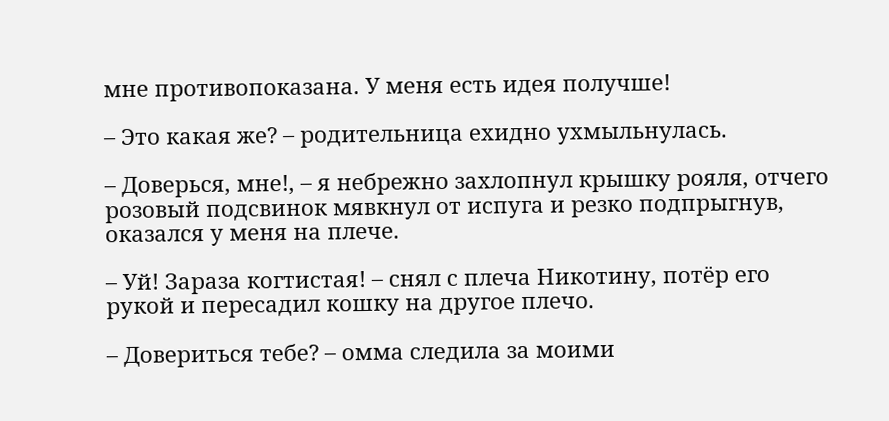мне противопоказана. У меня есть идея получше!

– Это какая же? – родительница ехидно ухмыльнулась.

– Доверься, мне!, – я небрежно захлопнул крышку рояля, отчего розовый подсвинок мявкнул от испуга и резко подпрыгнув, оказался у меня на плече.

– Уй! Зараза когтистая! – снял с плеча Никотину, потёр его рукой и пересадил кошку на другое плечо.

– Довериться тебе? – омма следила за моими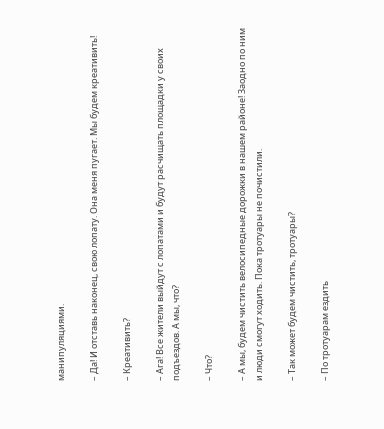манипуляциями.

– Да! И отставь наконец, свою лопату. Она меня пугает. Мы будем креативить!

– Креативить?

– Ага! Все жители выйдут с лопатами и будут расчищать площадки у своих подъездов. А мы, что?

– Что?

– А мы, будем чистить велосипедные дорожки в нашем районе! Заодно по ним и люди смогут ходить. Пока тротуары не почистили.

– Так может будем чистить, тротуары?

– По тротуарам ездить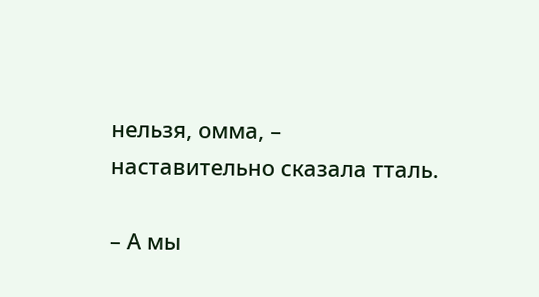нельзя, омма, – наставительно сказала тталь.

– А мы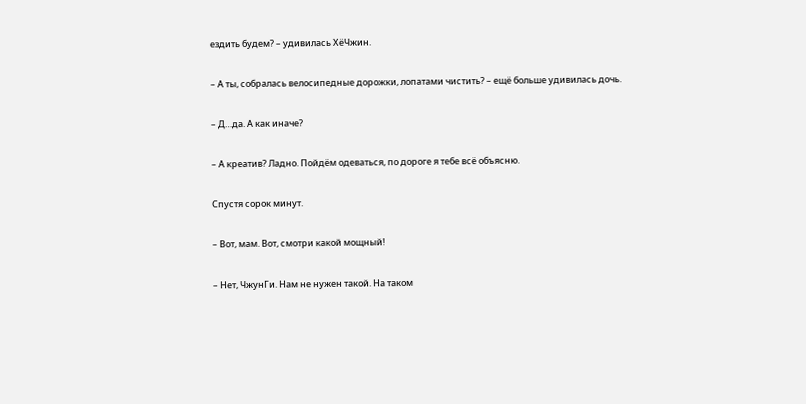ездить будем? – удивилась ХёЧжин.

– А ты, собралась велосипедные дорожки, лопатами чистить? – ещё больше удивилась дочь.

– Д…да. А как иначе?

– А креатив? Ладно. Пойдём одеваться, по дороге я тебе всё объясню.

Спустя сорок минут.

– Вот, мам. Вот, смотри какой мощный!

– Нет, ЧжунГи. Нам не нужен такой. На таком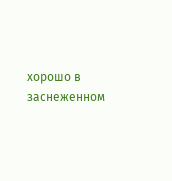хорошо в заснеженном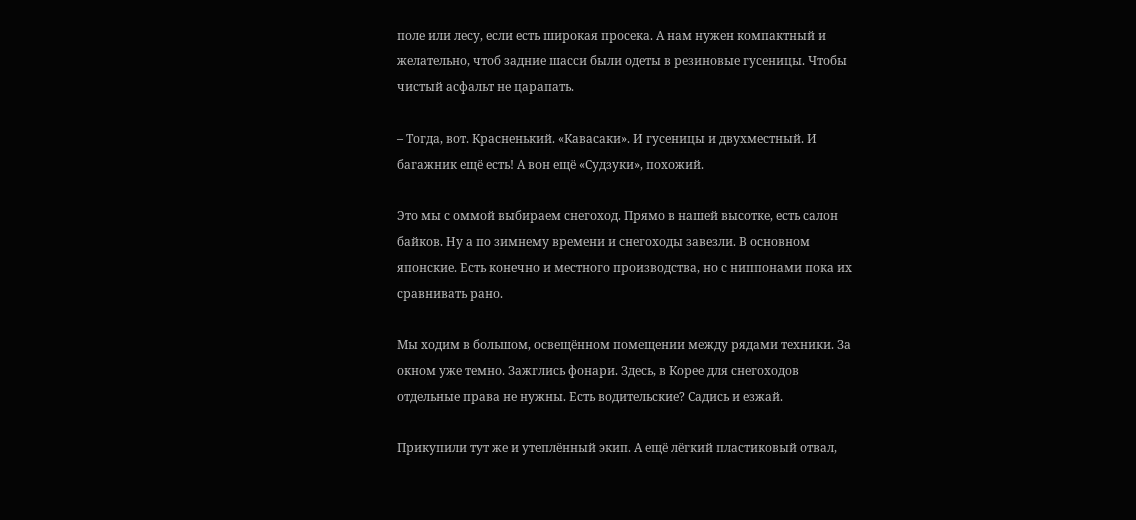поле или лесу, если есть широкая просека. А нам нужен компактный и желательно, чтоб задние шасси были одеты в резиновые гусеницы. Чтобы чистый асфальт не царапать.

– Тогда, вот. Красненький. «Кавасаки». И гусеницы и двухместный. И багажник ещё есть! А вон ещё «Судзуки», похожий.

Это мы с оммой выбираем снегоход. Прямо в нашей высотке, есть салон байков. Ну а по зимнему времени и снегоходы завезли. В основном японские. Есть конечно и местного производства, но с ниппонами пока их сравнивать рано.

Мы ходим в большом, освещённом помещении между рядами техники. За окном уже темно. Зажглись фонари. Здесь, в Корее для снегоходов отдельные права не нужны. Есть водительские? Садись и езжай.

Прикупили тут же и утеплённый экип. А ещё лёгкий пластиковый отвал,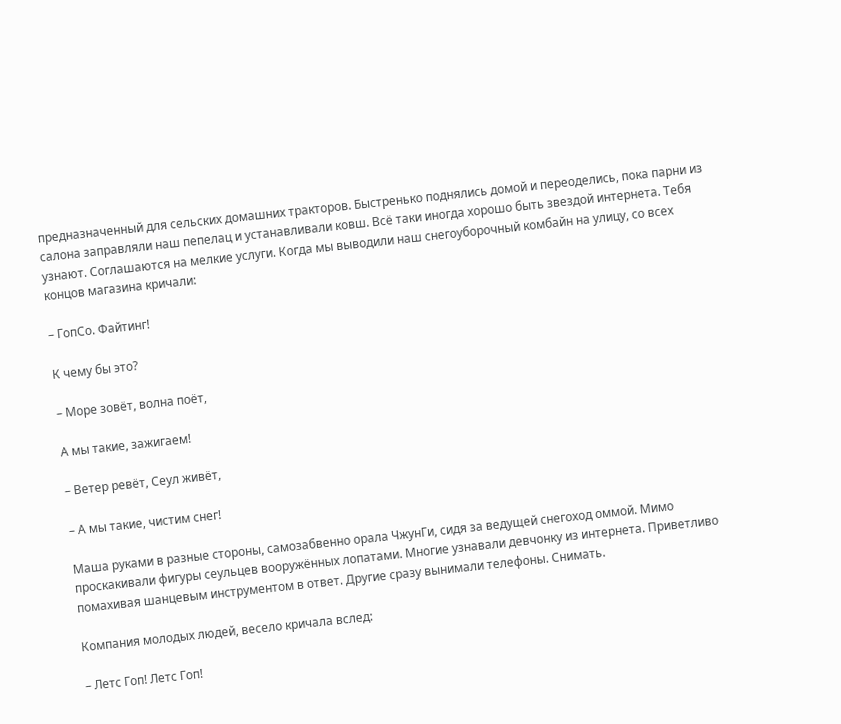предназначенный для сельских домашних тракторов. Быстренько поднялись домой и переоделись, пока парни из салона заправляли наш пепелац и устанавливали ковш. Всё таки иногда хорошо быть звездой интернета. Тебя узнают. Соглашаются на мелкие услуги. Когда мы выводили наш снегоуборочный комбайн на улицу, со всех концов магазина кричали:

– ГопСо. Файтинг!

К чему бы это?

– Море зовёт, волна поёт,

А мы такие, зажигаем!

– Ветер ревёт, Сеул живёт,

– А мы такие, чистим снег!

Маша руками в разные стороны, самозабвенно орала ЧжунГи, сидя за ведущей снегоход оммой. Мимо проскакивали фигуры сеульцев вооружённых лопатами. Многие узнавали девчонку из интернета. Приветливо помахивая шанцевым инструментом в ответ. Другие сразу вынимали телефоны. Снимать.

Компания молодых людей, весело кричала вслед:

– Летс Гоп! Летс Гоп!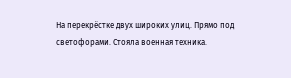На перекрёстке двух широких улиц. Прямо под светофорами. Стояла военная техника.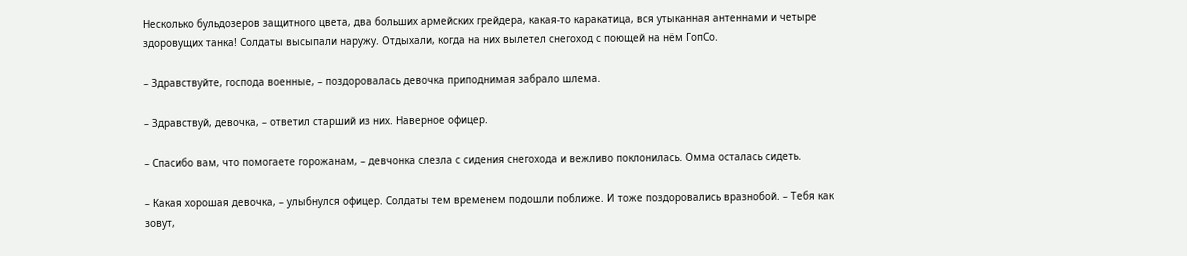Несколько бульдозеров защитного цвета, два больших армейских грейдера, какая-то каракатица, вся утыканная антеннами и четыре здоровущих танка! Солдаты высыпали наружу. Отдыхали, когда на них вылетел снегоход с поющей на нём ГопСо.

– Здравствуйте, господа военные, – поздоровалась девочка приподнимая забрало шлема.

– Здравствуй, девочка, – ответил старший из них. Наверное офицер.

– Спасибо вам, что помогаете горожанам, – девчонка слезла с сидения снегохода и вежливо поклонилась. Омма осталась сидеть.

– Какая хорошая девочка, – улыбнулся офицер. Солдаты тем временем подошли поближе. И тоже поздоровались вразнобой. – Тебя как зовут,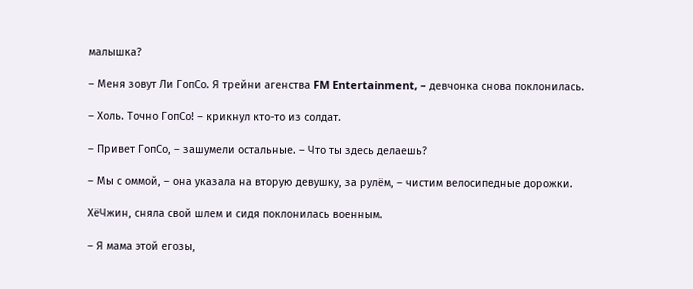малышка?

– Меня зовут Ли ГопСо. Я трейни агенства FM Entertainment, – девчонка снова поклонилась.

– Холь. Точно ГопСо! – крикнул кто-то из солдат.

– Привет ГопСо, – зашумели остальные. – Что ты здесь делаешь?

– Мы с оммой, – она указала на вторую девушку, за рулём, – чистим велосипедные дорожки.

ХёЧжин, сняла свой шлем и сидя поклонилась военным.

– Я мама этой егозы,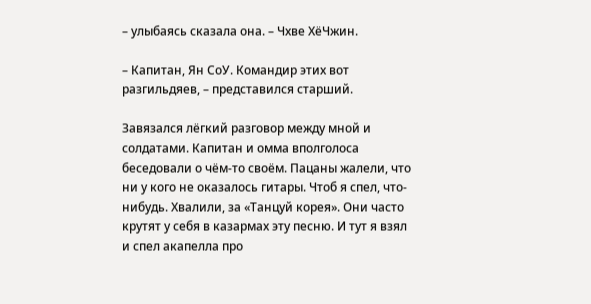– улыбаясь сказала она. – Чхве ХёЧжин.

– Капитан, Ян СоУ. Командир этих вот разгильдяев, – представился старший.

Завязался лёгкий разговор между мной и солдатами. Капитан и омма вполголоса беседовали о чём-то своём. Пацаны жалели, что ни у кого не оказалось гитары. Чтоб я спел, что-нибудь. Хвалили, за «Танцуй корея». Они часто крутят у себя в казармах эту песню. И тут я взял и спел акапелла про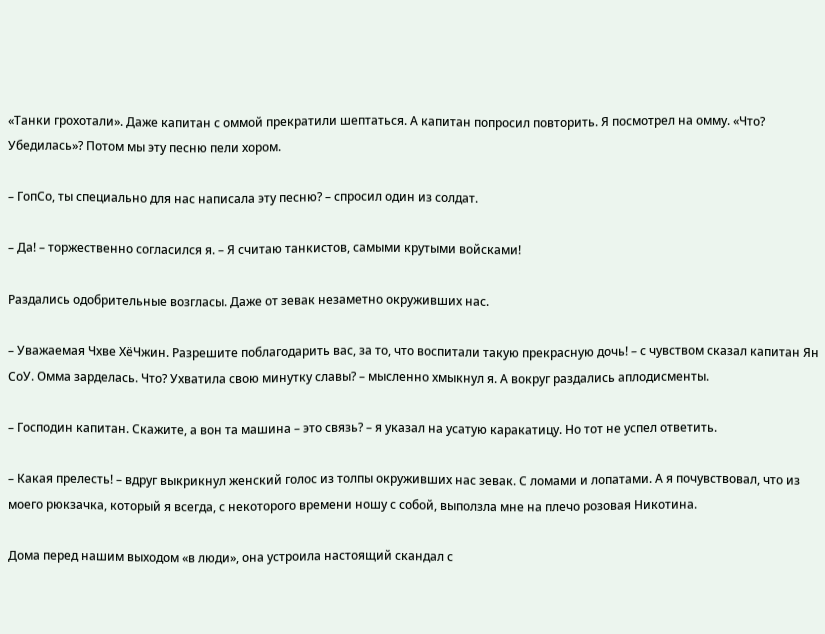«Танки грохотали». Даже капитан с оммой прекратили шептаться. А капитан попросил повторить. Я посмотрел на омму. «Что? Убедилась»? Потом мы эту песню пели хором.

– ГопСо, ты специально для нас написала эту песню? – спросил один из солдат.

– Да! – торжественно согласился я. – Я считаю танкистов, самыми крутыми войсками!

Раздались одобрительные возгласы. Даже от зевак незаметно окруживших нас.

– Уважаемая Чхве ХёЧжин. Разрешите поблагодарить вас, за то, что воспитали такую прекрасную дочь! – с чувством сказал капитан Ян СоУ. Омма зарделась. Что? Ухватила свою минутку славы? – мысленно хмыкнул я. А вокруг раздались аплодисменты.

– Господин капитан. Скажите, а вон та машина – это связь? – я указал на усатую каракатицу. Но тот не успел ответить.

– Какая прелесть! – вдруг выкрикнул женский голос из толпы окруживших нас зевак. С ломами и лопатами. А я почувствовал, что из моего рюкзачка, который я всегда, с некоторого времени ношу с собой, выползла мне на плечо розовая Никотина.

Дома перед нашим выходом «в люди», она устроила настоящий скандал с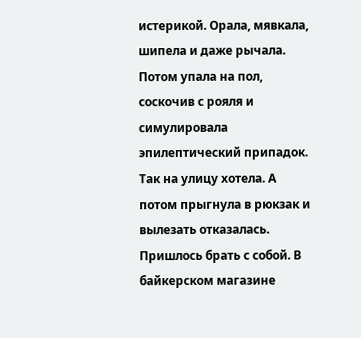истерикой. Орала, мявкала, шипела и даже рычала. Потом упала на пол, соскочив с рояля и симулировала эпилептический припадок. Так на улицу хотела. А потом прыгнула в рюкзак и вылезать отказалась. Пришлось брать с собой. В байкерском магазине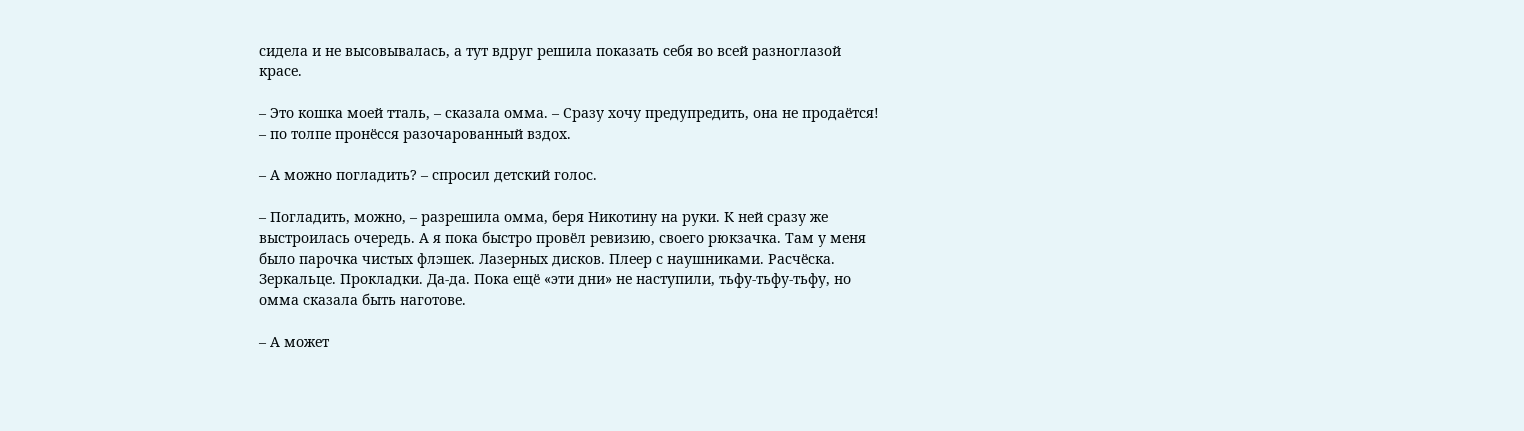сидела и не высовывалась, а тут вдруг решила показать себя во всей разноглазой красе.

– Это кошка моей тталь, – сказала омма. – Сразу хочу предупредить, она не продаётся! – по толпе пронёсся разочарованный вздох.

– А можно погладить? – спросил детский голос.

– Погладить, можно, – разрешила омма, беря Никотину на руки. К ней сразу же выстроилась очередь. А я пока быстро провёл ревизию, своего рюкзачка. Там у меня было парочка чистых флэшек. Лазерных дисков. Плеер с наушниками. Расчёска. Зеркальце. Прокладки. Да-да. Пока ещё «эти дни» не наступили, тьфу-тьфу-тьфу, но омма сказала быть наготове.

– А может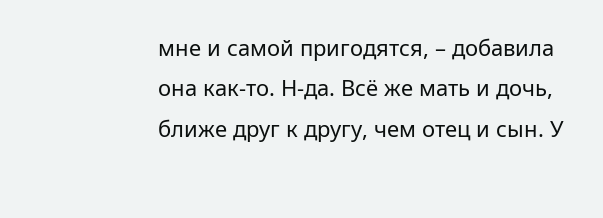мне и самой пригодятся, – добавила она как-то. Н-да. Всё же мать и дочь, ближе друг к другу, чем отец и сын. У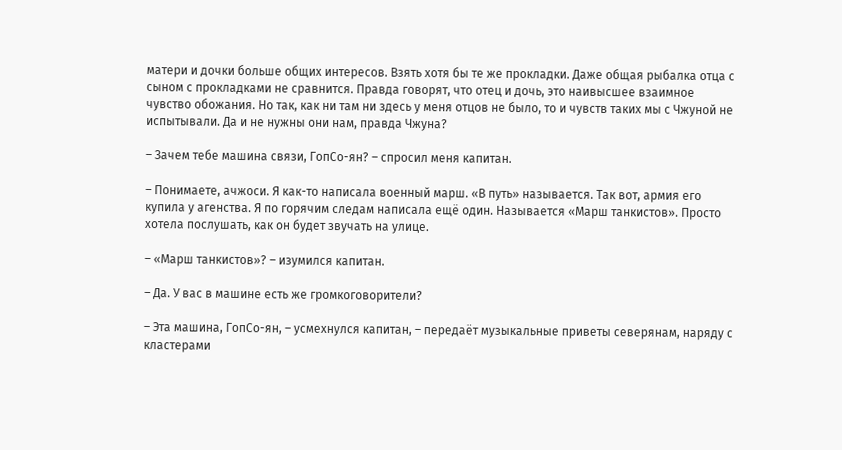матери и дочки больше общих интересов. Взять хотя бы те же прокладки. Даже общая рыбалка отца с сыном с прокладками не сравнится. Правда говорят, что отец и дочь, это наивысшее взаимное чувство обожания. Но так, как ни там ни здесь у меня отцов не было, то и чувств таких мы с Чжуной не испытывали. Да и не нужны они нам, правда Чжуна?

– Зачем тебе машина связи, ГопСо-ян? – спросил меня капитан.

– Понимаете, ачжоси. Я как-то написала военный марш. «В путь» называется. Так вот, армия его купила у агенства. Я по горячим следам написала ещё один. Называется «Марш танкистов». Просто хотела послушать, как он будет звучать на улице.

– «Марш танкистов»? – изумился капитан.

– Да. У вас в машине есть же громкоговорители?

– Эта машина, ГопСо-ян, – усмехнулся капитан, – передаёт музыкальные приветы северянам, наряду с кластерами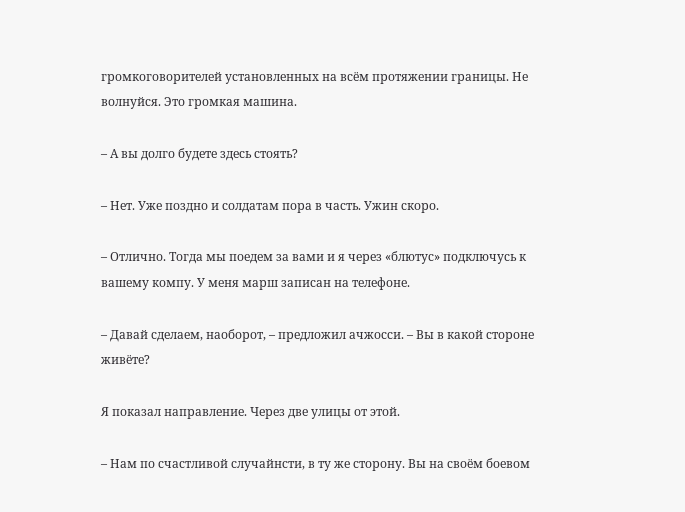громкоговорителей установленных на всём протяжении границы. Не волнуйся. Это громкая машина.

– А вы долго будете здесь стоять?

– Нет. Уже поздно и солдатам пора в часть. Ужин скоро.

– Отлично. Тогда мы поедем за вами и я через «блютус» подключусь к вашему компу. У меня марш записан на телефоне.

– Давай сделаем, наоборот, – предложил ачжосси. – Вы в какой стороне живёте?

Я показал направление. Через две улицы от этой.

– Нам по счастливой случайнсти, в ту же сторону. Вы на своём боевом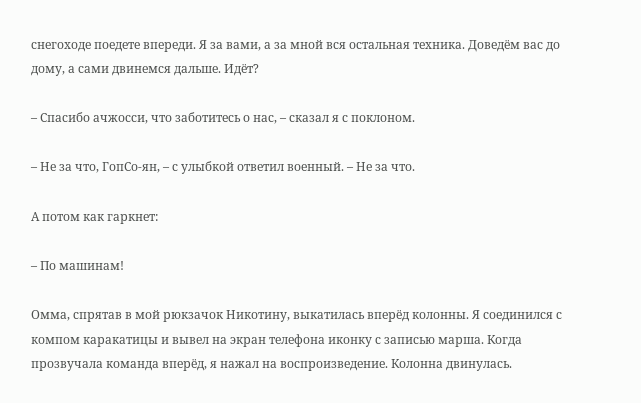снегоходе поедете впереди. Я за вами, а за мной вся остальная техника. Доведём вас до дому, а сами двинемся дальше. Идёт?

– Спасибо ачжосси, что заботитесь о нас, – сказал я с поклоном.

– Не за что, ГопСо-ян, – с улыбкой ответил военный. – Не за что.

А потом как гаркнет:

– По машинам!

Омма, спрятав в мой рюкзачок Никотину, выкатилась вперёд колонны. Я соединился с компом каракатицы и вывел на экран телефона иконку с записью марша. Когда прозвучала команда вперёд, я нажал на воспроизведение. Колонна двинулась.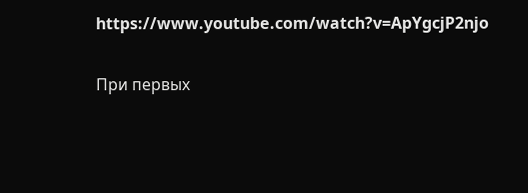https://www.youtube.com/watch?v=ApYgcjP2njo

При первых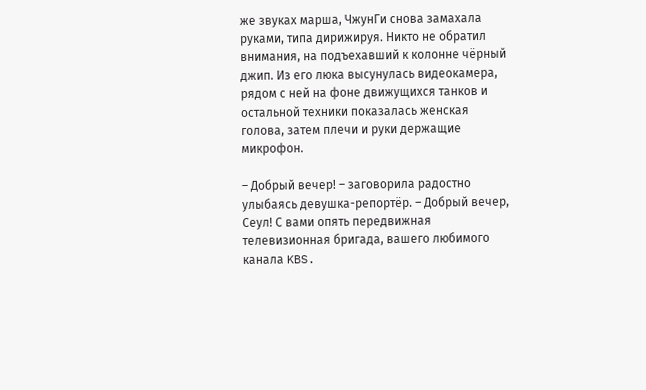же звуках марша, ЧжунГи снова замахала руками, типа дирижируя. Никто не обратил внимания, на подъехавший к колонне чёрный джип. Из его люка высунулась видеокамера, рядом с ней на фоне движущихся танков и остальной техники показалась женская голова, затем плечи и руки держащие микрофон.

– Добрый вечер! – заговорила радостно улыбаясь девушка-репортёр. – Добрый вечер, Сеул! С вами опять передвижная телевизионная бригада, вашего любимого канала KBS.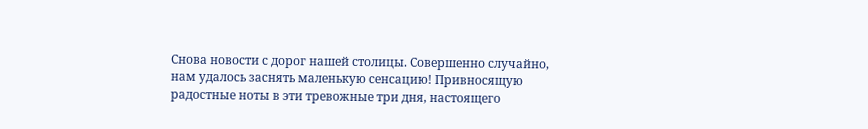Снова новости с дорог нашей столицы. Совершенно случайно, нам удалось заснять маленькую сенсацию! Привносящую радостные ноты в эти тревожные три дня, настоящего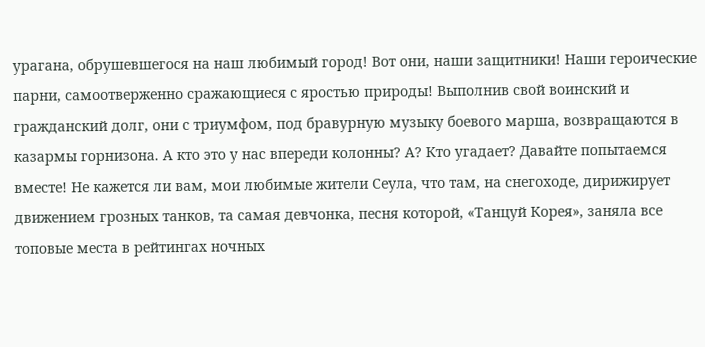урагана, обрушевшегося на наш любимый город! Вот они, наши защитники! Наши героические парни, самоотверженно сражающиеся с яростью природы! Выполнив свой воинский и гражданский долг, они с триумфом, под бравурную музыку боевого марша, возвращаются в казармы горнизона. А кто это у нас впереди колонны? А? Кто угадает? Давайте попытаемся вместе! Не кажется ли вам, мои любимые жители Сеула, что там, на снегоходе, дирижирует движением грозных танков, та самая девчонка, песня которой, «Танцуй Корея», заняла все топовые места в рейтингах ночных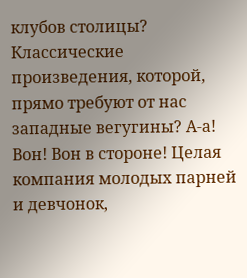клубов столицы? Классические произведения, которой, прямо требуют от нас западные вегугины? А-а! Вон! Вон в стороне! Целая компания молодых парней и девчонок,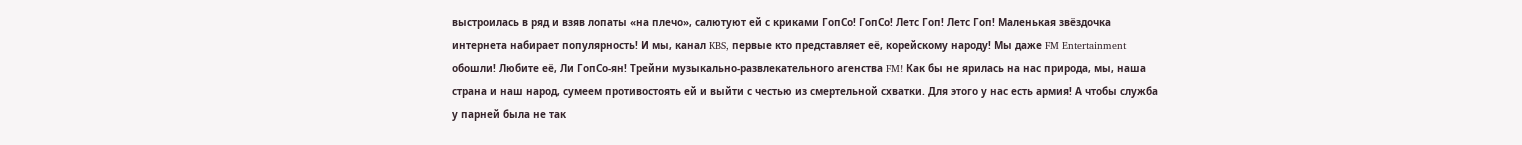выстроилась в ряд и взяв лопаты «на плечо», салютуют ей с криками ГопСо! ГопСо! Летс Гоп! Летс Гоп! Маленькая звёздочка интернета набирает популярность! И мы, канал KBS, первые кто представляет её, корейскому народу! Мы даже FM Entertainment обошли! Любите её, Ли ГопСо-ян! Трейни музыкально-развлекательного агенства FM! Как бы не ярилась на нас природа, мы, наша страна и наш народ, сумеем противостоять ей и выйти с честью из смертельной схватки. Для этого у нас есть армия! А чтобы служба у парней была не так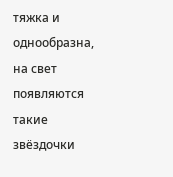тяжка и однообразна, на свет появляются такие звёздочки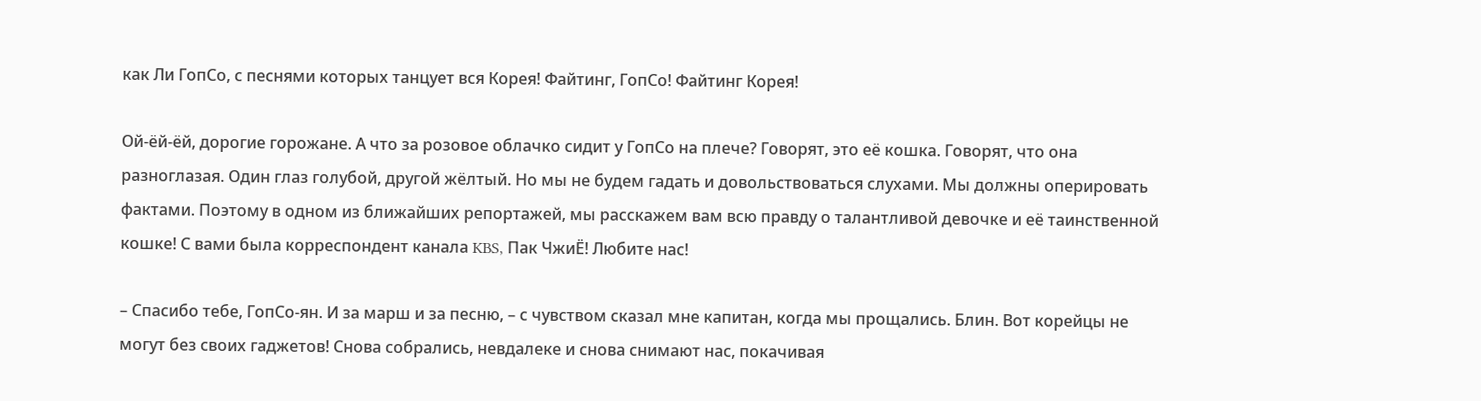как Ли ГопСо, с песнями которых танцует вся Корея! Файтинг, ГопСо! Файтинг Корея!

Ой-ёй-ёй, дорогие горожане. А что за розовое облачко сидит у ГопСо на плече? Говорят, это её кошка. Говорят, что она разноглазая. Один глаз голубой, другой жёлтый. Но мы не будем гадать и довольствоваться слухами. Мы должны оперировать фактами. Поэтому в одном из ближайших репортажей, мы расскажем вам всю правду о талантливой девочке и её таинственной кошке! С вами была корреспондент канала KBS, Пак ЧжиЁ! Любите нас!

– Спасибо тебе, ГопСо-ян. И за марш и за песню, – с чувством сказал мне капитан, когда мы прощались. Блин. Вот корейцы не могут без своих гаджетов! Снова собрались, невдалеке и снова снимают нас, покачивая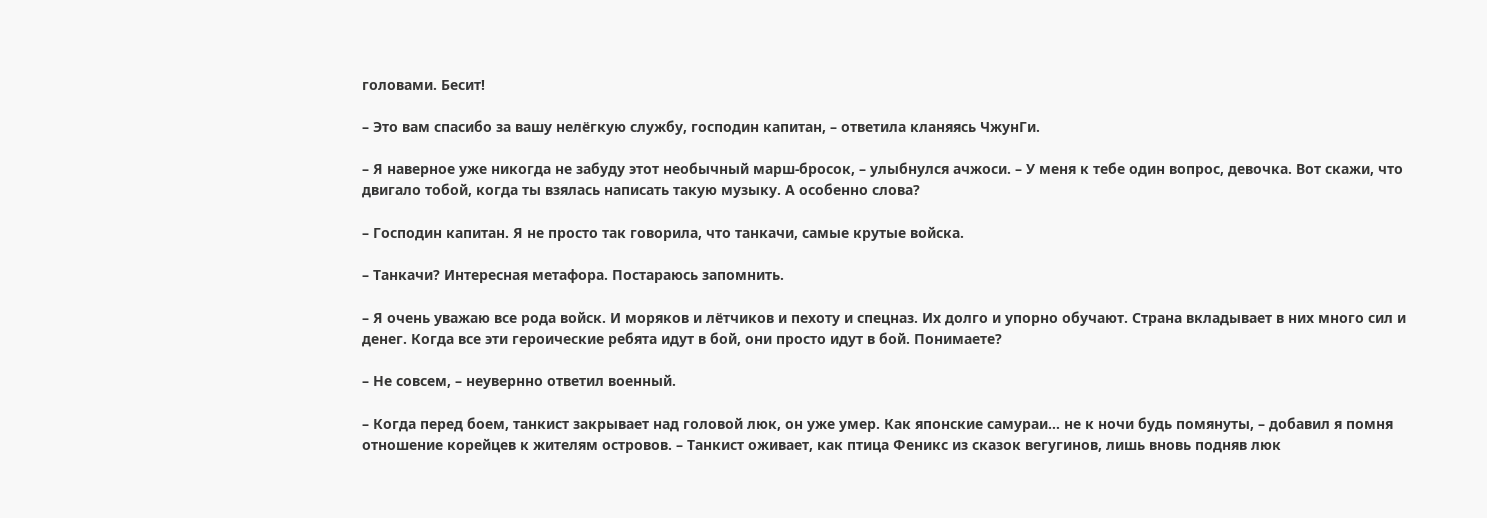головами. Бесит!

– Это вам спасибо за вашу нелёгкую службу, господин капитан, – ответила кланяясь ЧжунГи.

– Я наверное уже никогда не забуду этот необычный марш-бросок, – улыбнулся ачжоси. – У меня к тебе один вопрос, девочка. Вот скажи, что двигало тобой, когда ты взялась написать такую музыку. А особенно слова?

– Господин капитан. Я не просто так говорила, что танкачи, самые крутые войска.

– Танкачи? Интересная метафора. Постараюсь запомнить.

– Я очень уважаю все рода войск. И моряков и лётчиков и пехоту и спецназ. Их долго и упорно обучают. Страна вкладывает в них много сил и денег. Когда все эти героические ребята идут в бой, они просто идут в бой. Понимаете?

– Не совсем, – неувернно ответил военный.

– Когда перед боем, танкист закрывает над головой люк, он уже умер. Как японские самураи… не к ночи будь помянуты, – добавил я помня отношение корейцев к жителям островов. – Танкист оживает, как птица Феникс из сказок вегугинов, лишь вновь подняв люк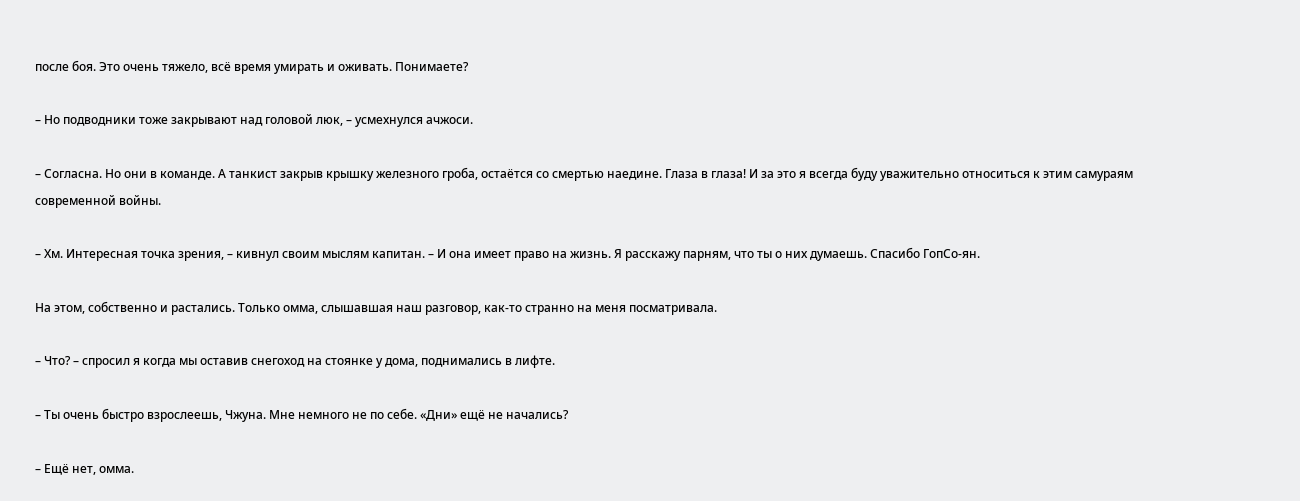после боя. Это очень тяжело, всё время умирать и оживать. Понимаете?

– Но подводники тоже закрывают над головой люк, – усмехнулся ачжоси.

– Согласна. Но они в команде. А танкист закрыв крышку железного гроба, остаётся со смертью наедине. Глаза в глаза! И за это я всегда буду уважительно относиться к этим самураям современной войны.

– Хм. Интересная точка зрения, – кивнул своим мыслям капитан. – И она имеет право на жизнь. Я расскажу парням, что ты о них думаешь. Спасибо ГопСо-ян.

На этом, собственно и растались. Только омма, слышавшая наш разговор, как-то странно на меня посматривала.

– Что? – спросил я когда мы оставив снегоход на стоянке у дома, поднимались в лифте.

– Ты очень быстро взрослеешь, Чжуна. Мне немного не по себе. «Дни» ещё не начались?

– Ещё нет, омма.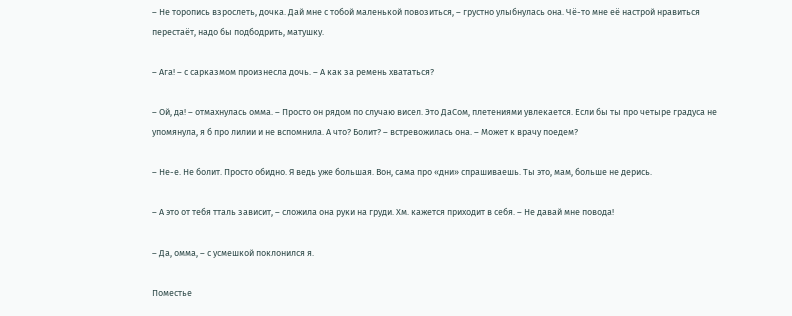– Не торопись взрослеть, дочка. Дай мне с тобой маленькой повозиться, – грустно улыбнулась она. Чё-то мне её настрой нравиться перестаёт, надо бы подбодрить, матушку.

– Ага! – с сарказмом произнесла дочь. – А как за ремень хвататься?

– Ой, да! – отмахнулась омма. – Просто он рядом по случаю висел. Это ДаСом, плетениями увлекается. Если бы ты про четыре градуса не упомянула, я б про лилии и не вспомнила. А что? Болит? – встревожилась она. – Может к врачу поедем?

– Не-е. Не болит. Просто обидно. Я ведь уже большая. Вон, сама про «дни» спрашиваешь. Ты это, мам, больше не дерись.

– А это от тебя тталь зависит, – сложила она руки на груди. Хм. кажется приходит в себя. – Не давай мне повода!

– Да, омма, – с усмешкой поклонился я.

Поместье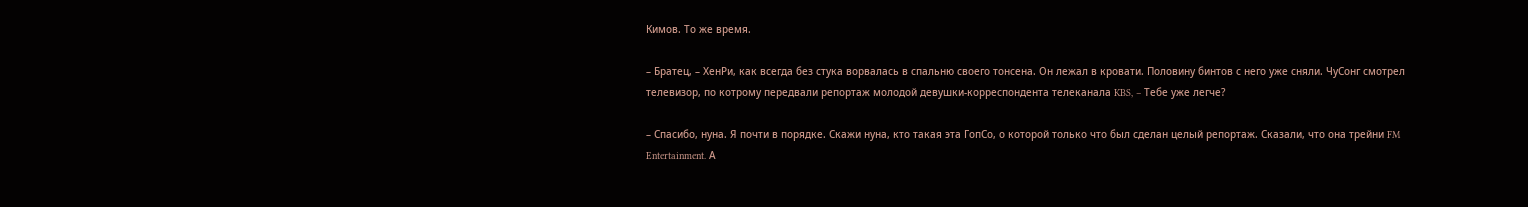Кимов. То же время.

– Братец, – ХенРи, как всегда без стука ворвалась в спальню своего тонсена. Он лежал в кровати. Половину бинтов с него уже сняли. ЧуСонг смотрел телевизор, по котрому передвали репортаж молодой девушки-корреспондента телеканала KBS, – Тебе уже легче?

– Спасибо, нуна. Я почти в порядке. Скажи нуна, кто такая эта ГопСо, о которой только что был сделан целый репортаж. Сказали, что она трейни FM Entertainment. А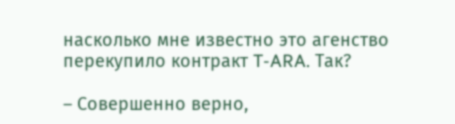насколько мне известно это агенство перекупило контракт T-ARA. Так?

– Совершенно верно,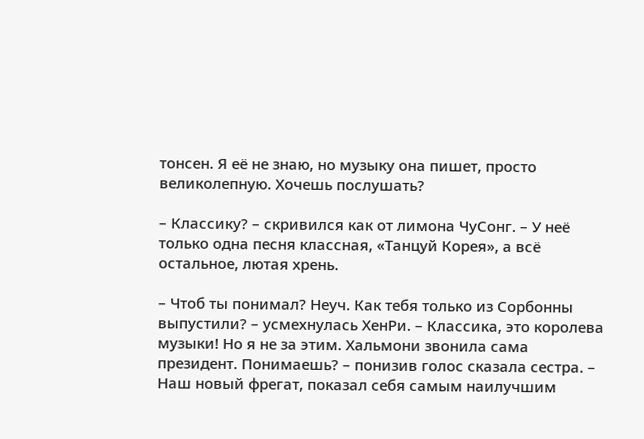тонсен. Я её не знаю, но музыку она пишет, просто великолепную. Хочешь послушать?

– Классику? – скривился как от лимона ЧуСонг. – У неё только одна песня классная, «Танцуй Корея», а всё остальное, лютая хрень.

– Чтоб ты понимал? Неуч. Как тебя только из Сорбонны выпустили? – усмехнулась ХенРи. – Классика, это королева музыки! Но я не за этим. Хальмони звонила сама президент. Понимаешь? – понизив голос сказала сестра. – Наш новый фрегат, показал себя самым наилучшим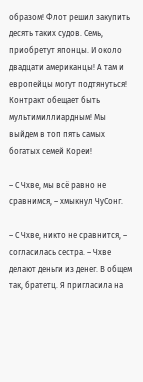образом! Флот решил закупить десять таких судов. Семь, приобретут японцы. И около двадцати американцы! А там и европейцы могут подтянуться! Контракт обещает быть мультимиллиардным! Мы выйдем в топ пять самых богатых семей Кореи!

– С Чхве, мы всё равно не сравнимся, – хмыкнул ЧуСонг.

– С Чхве, никто не сравнится, – согласилась сестра. – Чхве делают деньги из денег. В общем так, братетц. Я пригласила на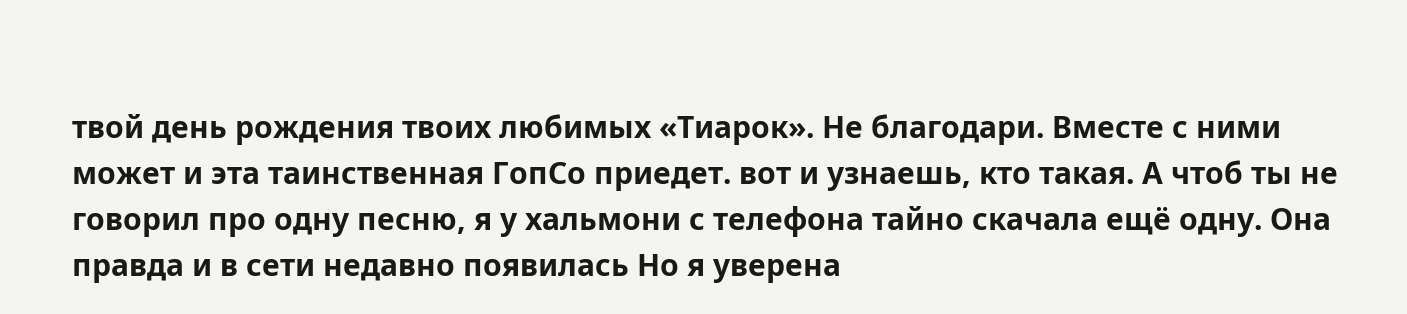твой день рождения твоих любимых «Тиарок». Не благодари. Вместе с ними может и эта таинственная ГопСо приедет. вот и узнаешь, кто такая. А чтоб ты не говорил про одну песню, я у хальмони с телефона тайно скачала ещё одну. Она правда и в сети недавно появилась Но я уверена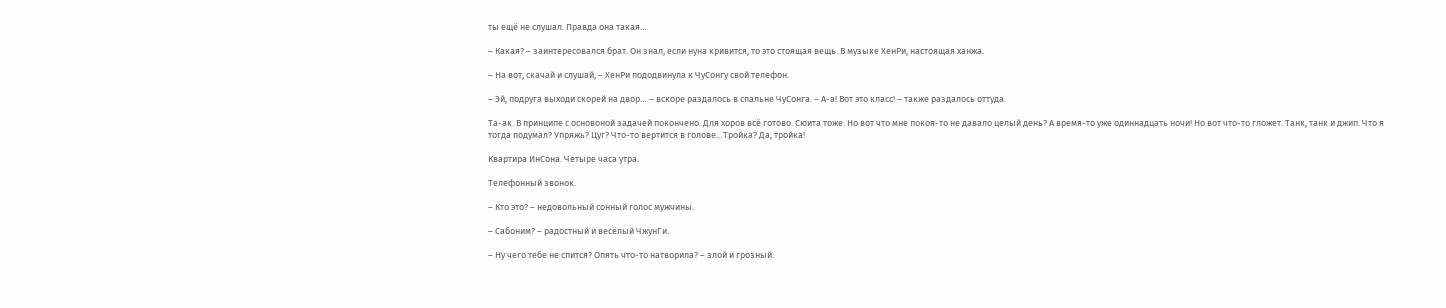ты ещё не слушал. Правда она такая…

– Какая? – заинтересовался брат. Он знал, если нуна кривится, то это стоящая вещь. В музыке ХенРи, настоящая ханжа.

– На вот, скачай и слушай, – ХенРи пододвинула к ЧуСонгу свой телефон.

– Эй, подруга выходи скорей на двор… – вскоре раздалось в спальне ЧуСонга. – А-а! Вот это класс! – также раздалось оттуда.

Та-ак. В принципе с основоной задачей покончено. Для хоров всё готово. Сюита тоже. Но вот что мне покоя-то не давало целый день? А время-то уже одиннадцать ночи! Но вот что-то гложет. Танк, танк и джип. Что я тогда подумал? Упряжь? Цуг? Что-то вертится в голове…Тройка? Да, тройка!

Квартира ИнСона. Четыре часа утра.

Телефонный звонок.

– Кто это? – недовольный сонный голос мужчины.

– Сабоним? – радостный и весёлый ЧжунГи.

– Ну чего тебе не спится? Опять что-то натворила? – злой и грозный.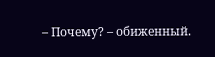– Почему? – обиженный.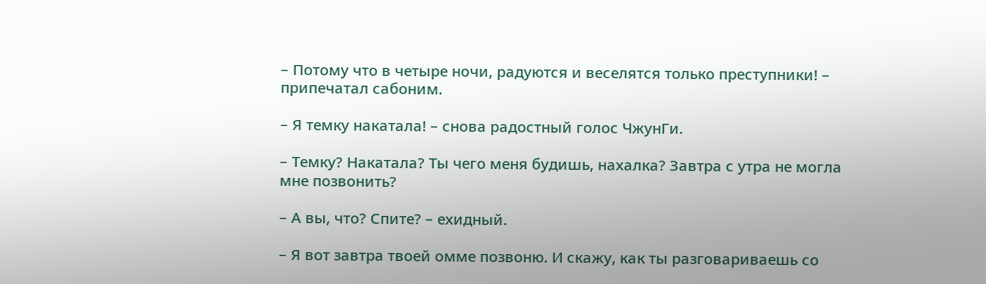– Потому что в четыре ночи, радуются и веселятся только преступники! – припечатал сабоним.

– Я темку накатала! – снова радостный голос ЧжунГи.

– Темку? Накатала? Ты чего меня будишь, нахалка? Завтра с утра не могла мне позвонить?

– А вы, что? Спите? – ехидный.

– Я вот завтра твоей омме позвоню. И скажу, как ты разговариваешь со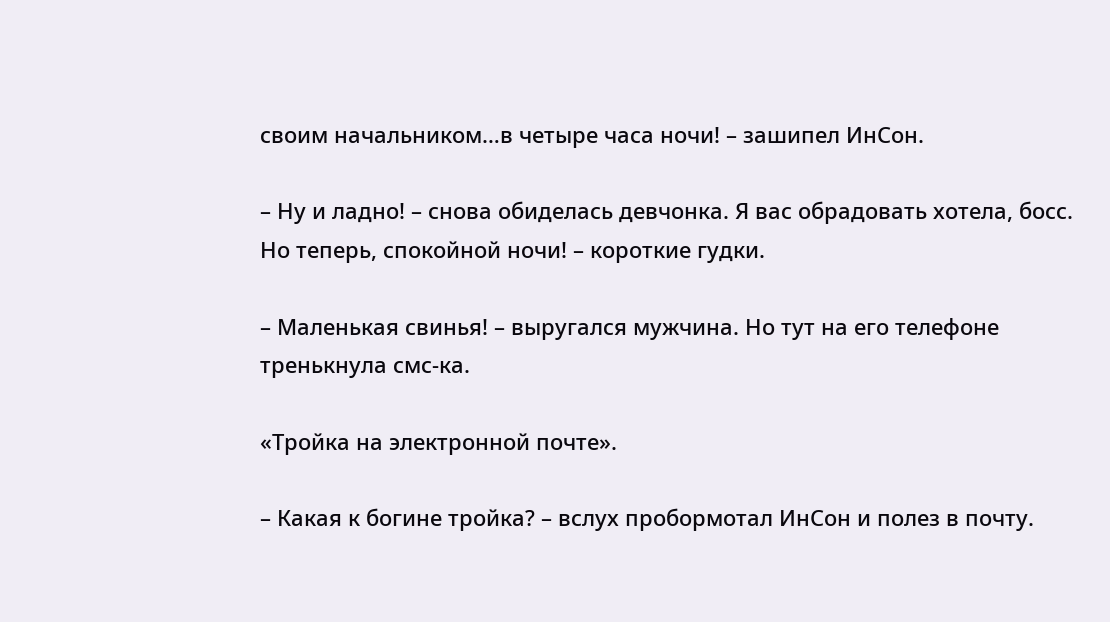своим начальником…в четыре часа ночи! – зашипел ИнСон.

– Ну и ладно! – снова обиделась девчонка. Я вас обрадовать хотела, босс. Но теперь, спокойной ночи! – короткие гудки.

– Маленькая свинья! – выругался мужчина. Но тут на его телефоне тренькнула смс-ка.

«Тройка на электронной почте».

– Какая к богине тройка? – вслух пробормотал ИнСон и полез в почту.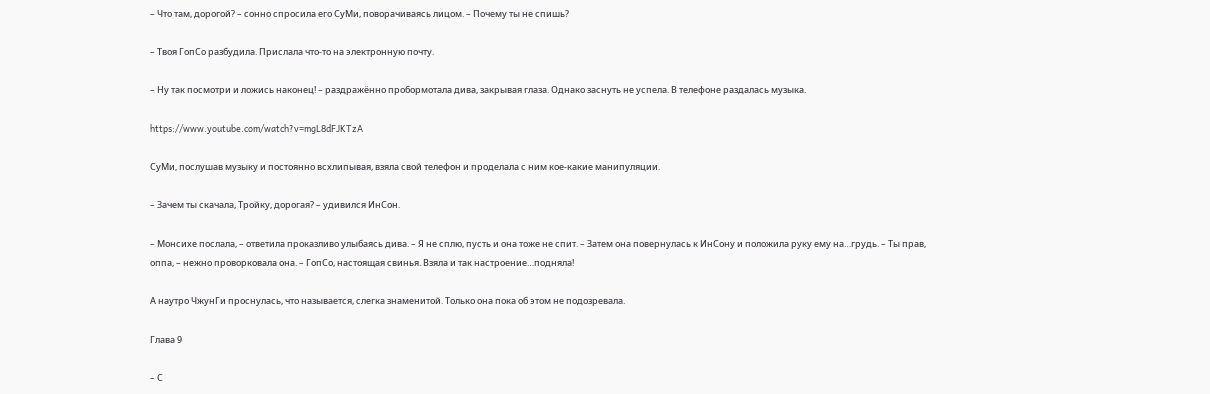– Что там, дорогой? – сонно спросила его СуМи, поворачиваясь лицом. – Почему ты не спишь?

– Твоя ГопСо разбудила. Прислала что-то на электронную почту.

– Ну так посмотри и ложись наконец! – раздражённо пробормотала дива, закрывая глаза. Однако заснуть не успела. В телефоне раздалась музыка.

https://www.youtube.com/watch?v=mgL8dFJKTzA

СуМи, послушав музыку и постоянно всхлипывая, взяла свой телефон и проделала с ним кое-какие манипуляции.

– Зачем ты скачала, Тройку, дорогая? – удивился ИнСон.

– Монсихе послала, – ответила проказливо улыбаясь дива. – Я не сплю, пусть и она тоже не спит. – Затем она повернулась к ИнСону и положила руку ему на…грудь. – Ты прав, оппа, – нежно проворковала она. – ГопСо, настоящая свинья. Взяла и так настроение…подняла!

А наутро ЧжунГи проснулась, что называется, слегка знаменитой. Только она пока об этом не подозревала.

Глава 9

– С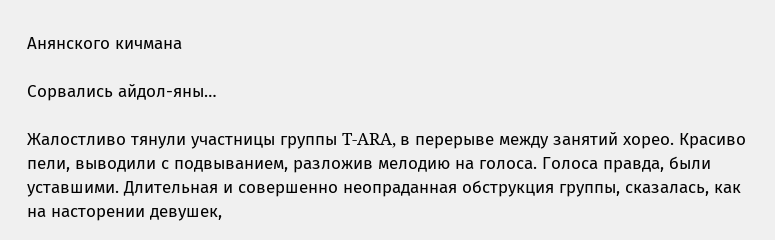Анянского кичмана

Сорвались айдол-яны…

Жалостливо тянули участницы группы T-ARA, в перерыве между занятий хорео. Красиво пели, выводили с подвыванием, разложив мелодию на голоса. Голоса правда, были уставшими. Длительная и совершенно неопраданная обструкция группы, сказалась, как на насторении девушек,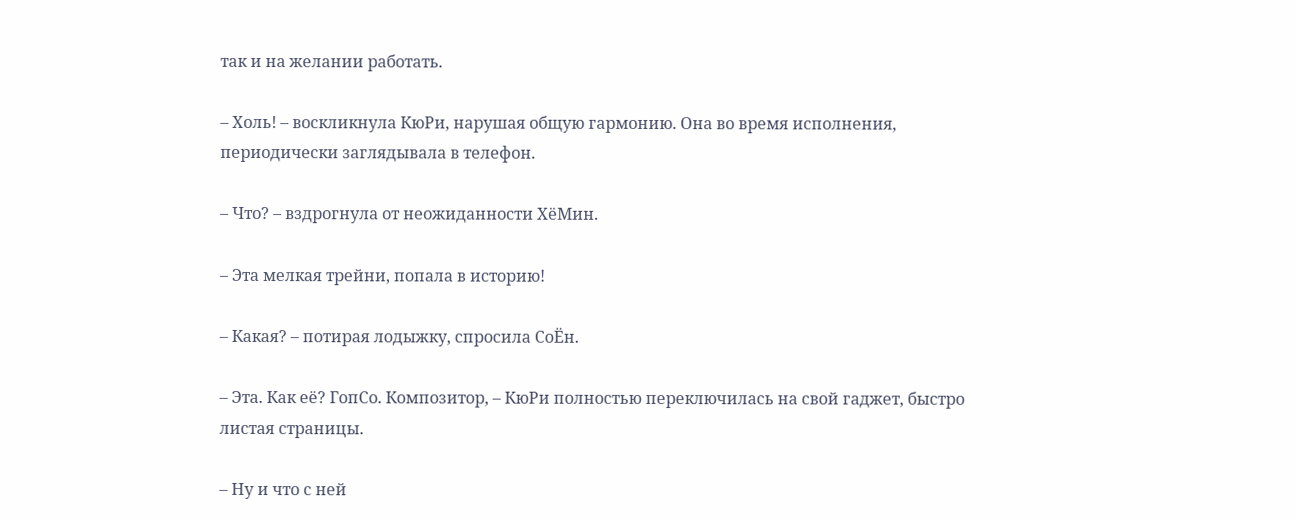так и на желании работать.

– Холь! – воскликнула КюРи, нарушая общую гармонию. Она во время исполнения, периодически заглядывала в телефон.

– Что? – вздрогнула от неожиданности ХёМин.

– Эта мелкая трейни, попала в историю!

– Какая? – потирая лодыжку, спросила СоЁн.

– Эта. Как её? ГопСо. Композитор, – КюРи полностью переключилась на свой гаджет, быстро листая страницы.

– Ну и что с ней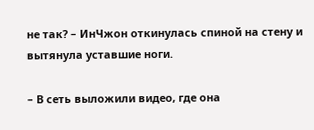не так? – ИнЧжон откинулась спиной на стену и вытянула уставшие ноги.

– В сеть выложили видео, где она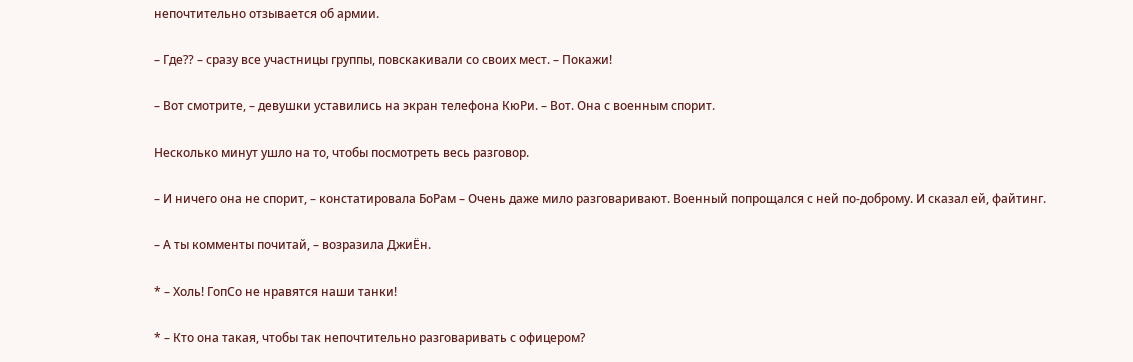непочтительно отзывается об армии.

– Где⁇ – сразу все участницы группы, повскакивали со своих мест. – Покажи!

– Вот смотрите, – девушки уставились на экран телефона КюРи. – Вот. Она с военным спорит.

Несколько минут ушло на то, чтобы посмотреть весь разговор.

– И ничего она не спорит, – констатировала БоРам – Очень даже мило разговаривают. Военный попрощался с ней по-доброму. И сказал ей, файтинг.

– А ты комменты почитай, – возразила ДжиЁн.

* – Холь! ГопСо не нравятся наши танки!

* – Кто она такая, чтобы так непочтительно разговаривать с офицером?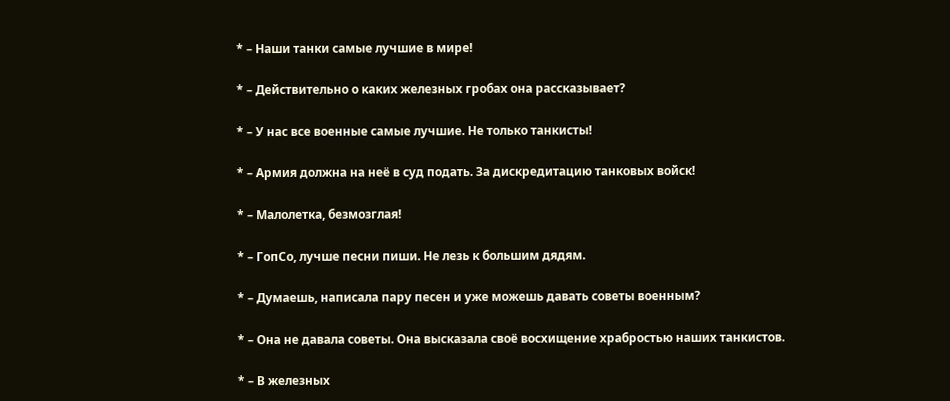* – Наши танки самые лучшие в мире!

* – Действительно о каких железных гробах она рассказывает?

* – У нас все военные самые лучшие. Не только танкисты!

* – Армия должна на неё в суд подать. За дискредитацию танковых войск!

* – Малолетка, безмозглая!

* – ГопСо, лучше песни пиши. Не лезь к большим дядям.

* – Думаешь, написала пару песен и уже можешь давать советы военным?

* – Она не давала советы. Она высказала своё восхищение храбростью наших танкистов.

* – В железных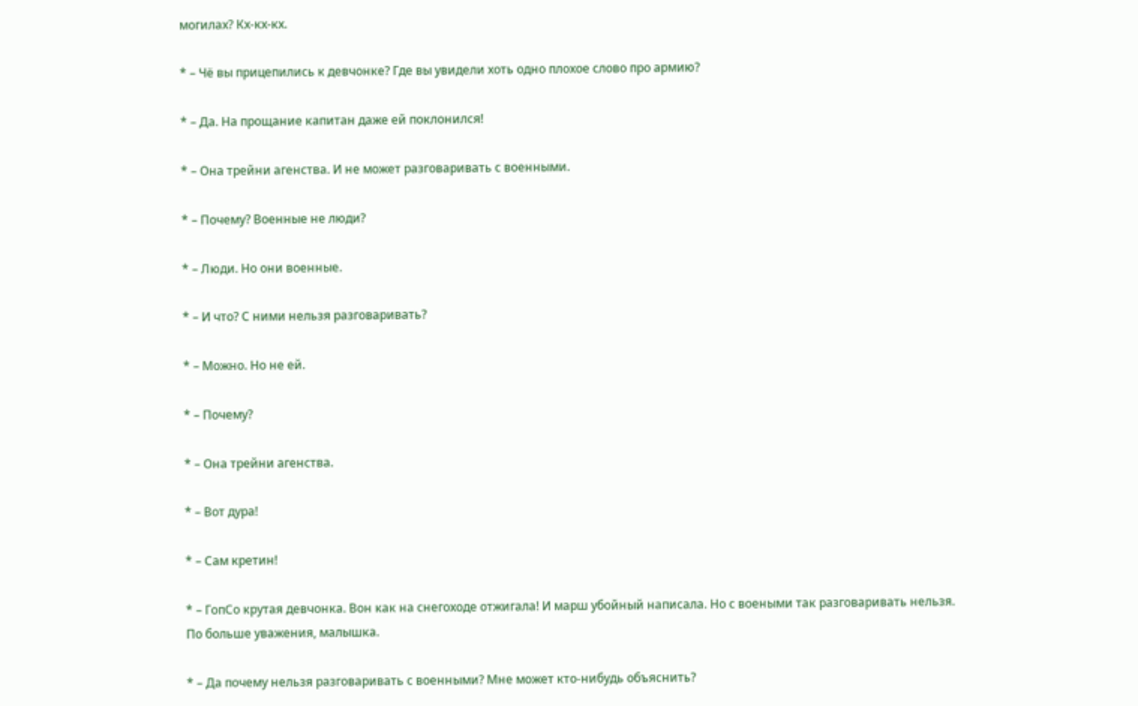могилах? Кх-кх-кх.

* – Чё вы прицепились к девчонке? Где вы увидели хоть одно плохое слово про армию?

* – Да. На прощание капитан даже ей поклонился!

* – Она трейни агенства. И не может разговаривать с военными.

* – Почему? Военные не люди?

* – Люди. Но они военные.

* – И что? С ними нельзя разговаривать?

* – Можно. Но не ей.

* – Почему?

* – Она трейни агенства.

* – Вот дура!

* – Сам кретин!

* – ГопСо крутая девчонка. Вон как на снегоходе отжигала! И марш убойный написала. Но с воеными так разговаривать нельзя. По больше уважения, малышка.

* – Да почему нельзя разговаривать с военными? Мне может кто-нибудь объяснить?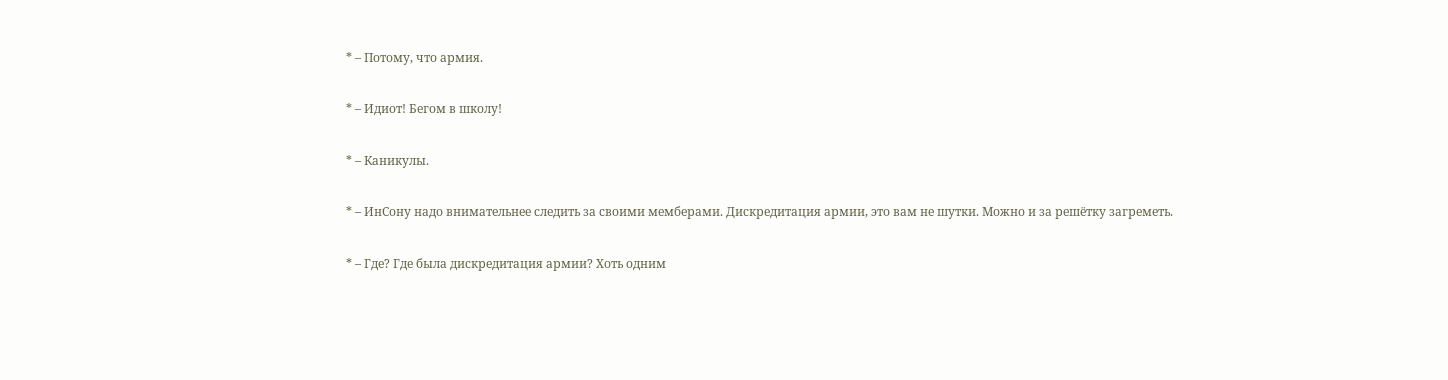* – Потому, что армия.

* – Идиот! Бегом в школу!

* – Каникулы.

* – ИнСону надо внимательнее следить за своими мемберами. Дискредитация армии, это вам не шутки. Можно и за решётку загреметь.

* – Где? Где была дискредитация армии? Хоть одним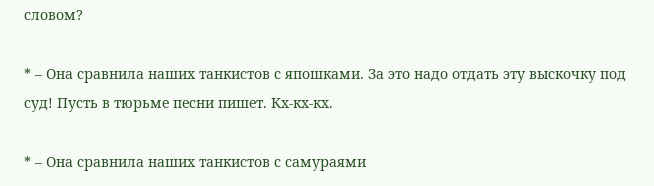словом?

* – Она сравнила наших танкистов с япошками. За это надо отдать эту выскочку под суд! Пусть в тюрьме песни пишет. Кх-кх-кх.

* – Она сравнила наших танкистов с самураями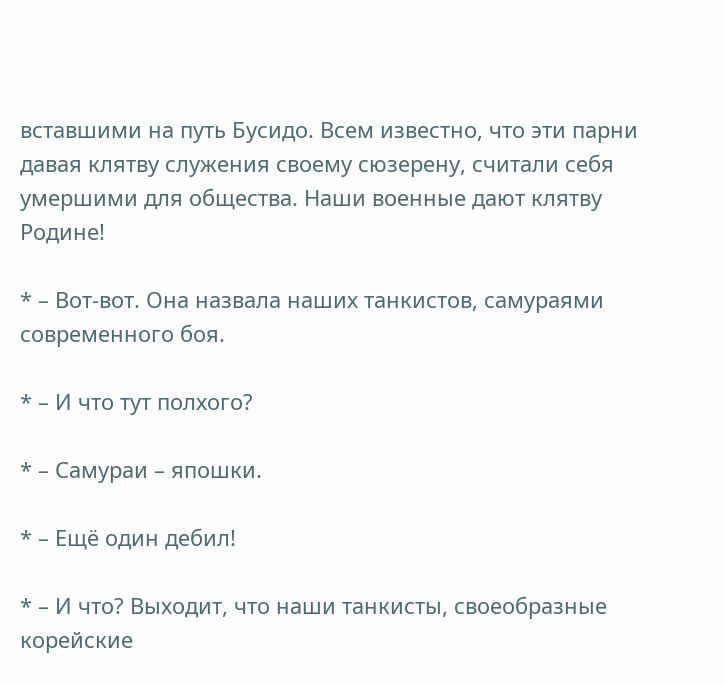вставшими на путь Бусидо. Всем известно, что эти парни давая клятву служения своему сюзерену, считали себя умершими для общества. Наши военные дают клятву Родине!

* – Вот-вот. Она назвала наших танкистов, самураями современного боя.

* – И что тут полхого?

* – Самураи – япошки.

* – Ещё один дебил!

* – И что? Выходит, что наши танкисты, своеобразные корейские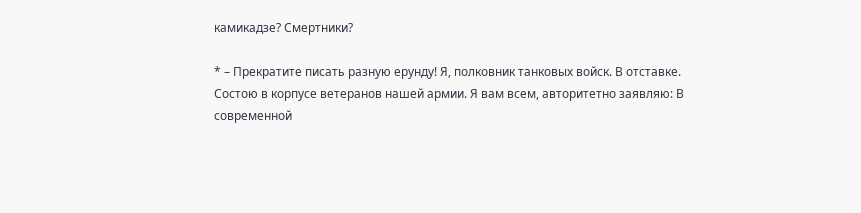камикадзе? Смертники?

* – Прекратите писать разную ерунду! Я, полковник танковых войск. В отставке. Состою в корпусе ветеранов нашей армии. Я вам всем, авторитетно заявляю: В современной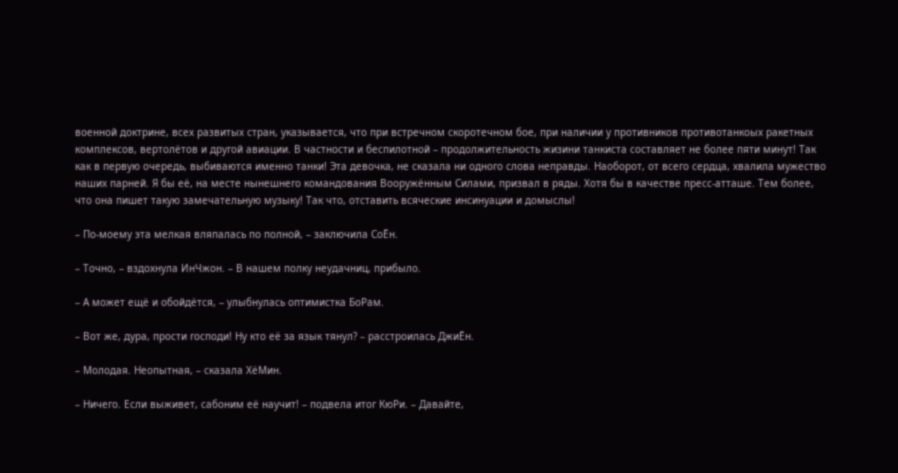военной доктрине, всех развитых стран, указывается, что при встречном скоротечном бое, при наличии у противников противотанкоых ракетных комплексов, вертолётов и другой авиации. В частности и беспилотной – продолжительность жизини танкиста составляет не более пяти минут! Так как в первую очередь, выбиваются именно танки! Эта девочка, не сказала ни одного слова неправды. Наоборот, от всего сердца, хвалила мужество наших парней. Я бы её, на месте нынешнего командования Вооружённым Силами, призвал в ряды. Хотя бы в качестве пресс-атташе. Тем более, что она пишет такую замечательную музыку! Так что, отставить всяческие инсинуации и домыслы!

– По-моему эта мелкая вляпалась по полной, – заключила СоЁн.

– Точно, – вздохнула ИнЧжон. – В нашем полку неудачниц, прибыло.

– А может ещё и обойдётся, – улыбнулась оптимистка БоРам.

– Вот же, дура, прости господи! Ну кто её за язык тянул? – расстроилась ДжиЁн.

– Молодая. Неопытная, – сказала ХёМин.

– Ничего. Если выживет, сабоним её научит! – подвела итог КюРи. – Давайте,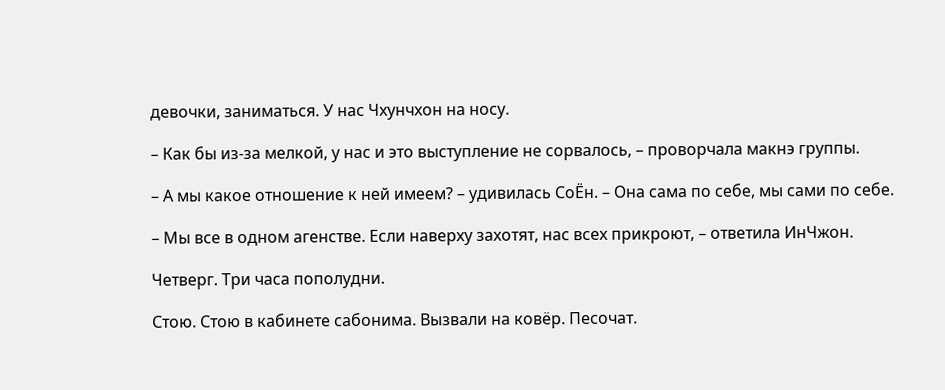девочки, заниматься. У нас Чхунчхон на носу.

– Как бы из-за мелкой, у нас и это выступление не сорвалось, – проворчала макнэ группы.

– А мы какое отношение к ней имеем? – удивилась СоЁн. – Она сама по себе, мы сами по себе.

– Мы все в одном агенстве. Если наверху захотят, нас всех прикроют, – ответила ИнЧжон.

Четверг. Три часа пополудни.

Стою. Стою в кабинете сабонима. Вызвали на ковёр. Песочат.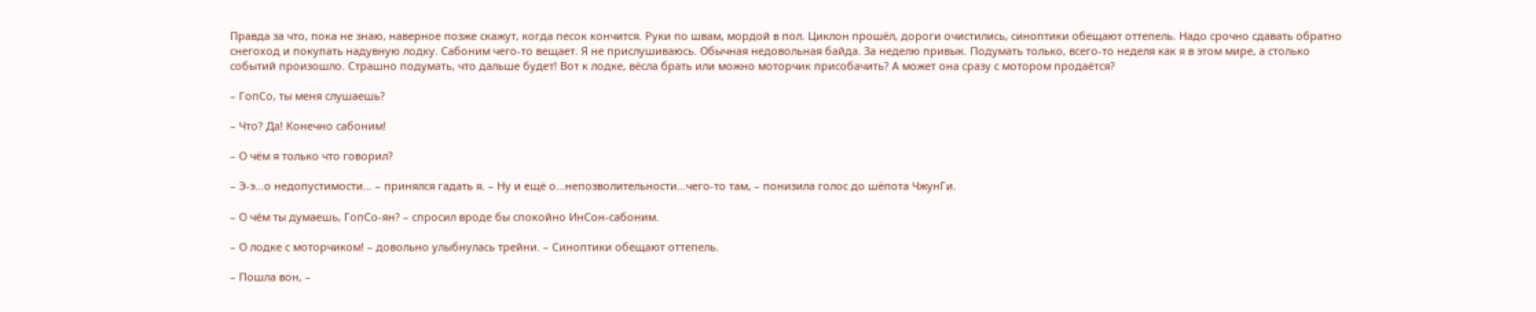Правда за что, пока не знаю, наверное позже скажут, когда песок кончится. Руки по швам, мордой в пол. Циклон прошёл, дороги очистились, синоптики обещают оттепель. Надо срочно сдавать обратно снегоход и покупать надувную лодку. Сабоним чего-то вещает. Я не прислушиваюсь. Обычная недовольная байда. За неделю привык. Подумать только, всего-то неделя как я в этом мире, а столько событий произошло. Страшно подумать, что дальше будет! Вот к лодке, вёсла брать или можно моторчик присобачить? А может она сразу с мотором продаётся?

– ГопСо, ты меня слушаешь?

– Что? Да! Конечно сабоним!

– О чём я только что говорил?

– Э-э…о недопустимости… – принялся гадать я. – Ну и ещё о…непозволительности…чего-то там, – понизила голос до шёпота ЧжунГи.

– О чём ты думаешь, ГопСо-ян? – спросил вроде бы спокойно ИнСон-сабоним.

– О лодке с моторчиком! – довольно улыбнулась трейни. – Синоптики обещают оттепель.

– Пошла вон, –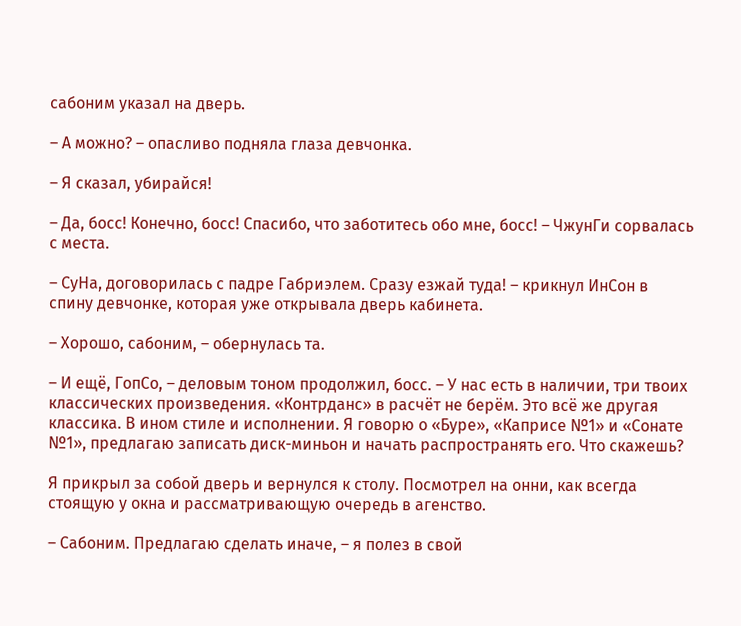сабоним указал на дверь.

– А можно? – опасливо подняла глаза девчонка.

– Я сказал, убирайся!

– Да, босс! Конечно, босс! Спасибо, что заботитесь обо мне, босс! – ЧжунГи сорвалась с места.

– СуНа, договорилась с падре Габриэлем. Сразу езжай туда! – крикнул ИнСон в спину девчонке, которая уже открывала дверь кабинета.

– Хорошо, сабоним, – обернулась та.

– И ещё, ГопСо, – деловым тоном продолжил, босс. – У нас есть в наличии, три твоих классических произведения. «Контрданс» в расчёт не берём. Это всё же другая классика. В ином стиле и исполнении. Я говорю о «Буре», «Каприсе №1» и «Сонате №1», предлагаю записать диск-миньон и начать распространять его. Что скажешь?

Я прикрыл за собой дверь и вернулся к столу. Посмотрел на онни, как всегда стоящую у окна и рассматривающую очередь в агенство.

– Сабоним. Предлагаю сделать иначе, – я полез в свой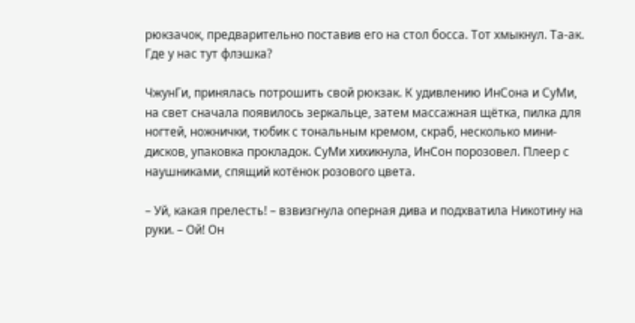рюкзачок, предварительно поставив его на стол босса. Тот хмыкнул. Та-ак. Где у нас тут флэшка?

ЧжунГи, принялась потрошить свой рюкзак. К удивлению ИнСона и СуМи, на свет сначала появилось зеркальце, затем массажная щётка, пилка для ногтей, ножнички, тюбик с тональным кремом, скраб, несколько мини-дисков, упаковка прокладок. СуМи хихикнула, ИнСон порозовел. Плеер с наушниками, спящий котёнок розового цвета.

– Уй, какая прелесть! – взвизгнула оперная дива и подхватила Никотину на руки. – Ой! Он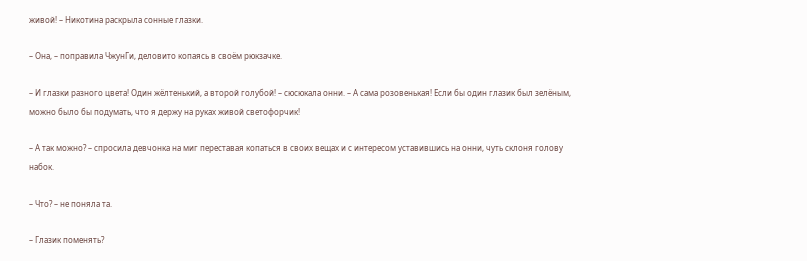живой! – Никотина раскрыла сонные глазки.

– Она, – поправила ЧжунГи, деловито копаясь в своём рюкзачке.

– И глазки разного цвета! Один жёлтенький, а второй голубой! – сюсюкала онни. – А сама розовенькая! Если бы один глазик был зелёным, можно было бы подумать, что я держу на руках живой светофорчик!

– А так можно? – спросила девчонка на миг переставая копаться в своих вещах и с интересом уставившись на онни, чуть склоня голову набок.

– Что? – не поняла та.

– Глазик поменять?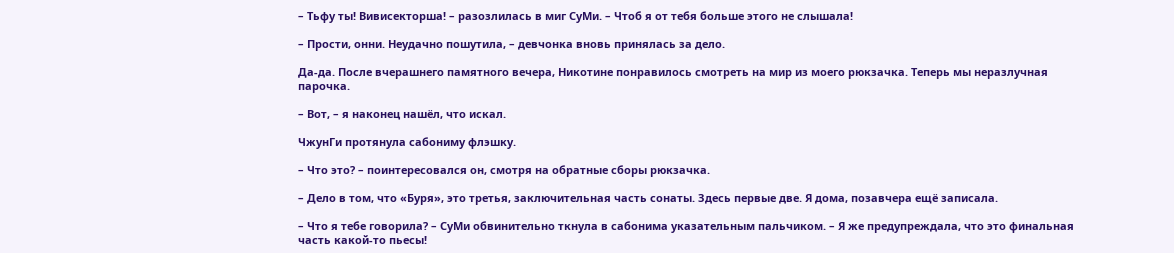– Тьфу ты! Вивисекторша! – разозлилась в миг СуМи. – Чтоб я от тебя больше этого не слышала!

– Прости, онни. Неудачно пошутила, – девчонка вновь принялась за дело.

Да-да. После вчерашнего памятного вечера, Никотине понравилось смотреть на мир из моего рюкзачка. Теперь мы неразлучная парочка.

– Вот, – я наконец нашёл, что искал.

ЧжунГи протянула сабониму флэшку.

– Что это? – поинтересовался он, смотря на обратные сборы рюкзачка.

– Дело в том, что «Буря», это третья, заключительная часть сонаты. Здесь первые две. Я дома, позавчера ещё записала.

– Что я тебе говорила? – СуМи обвинительно ткнула в сабонима указательным пальчиком. – Я же предупреждала, что это финальная часть какой-то пьесы!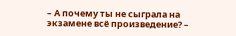– А почему ты не сыграла на экзамене всё произведение? –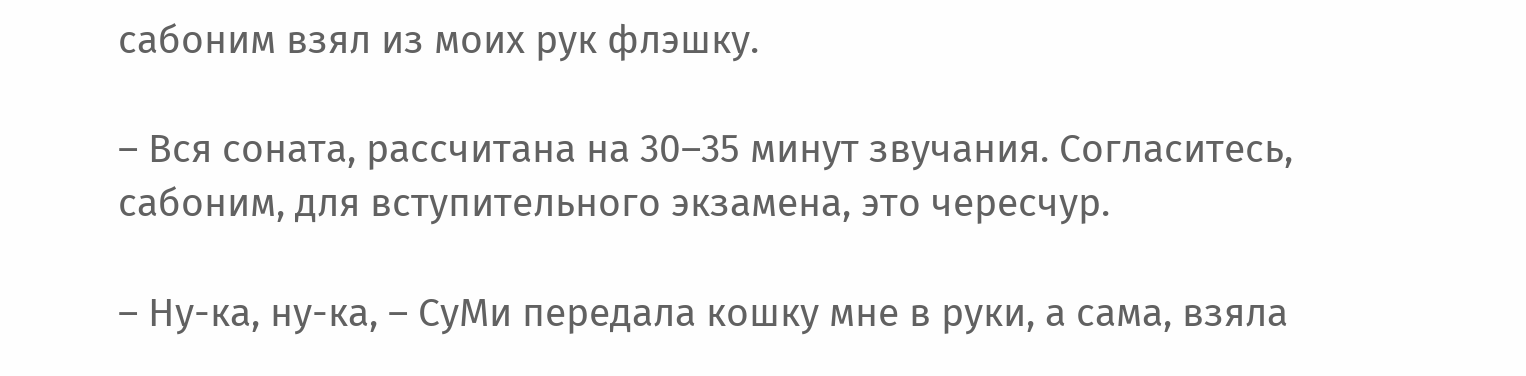сабоним взял из моих рук флэшку.

– Вся соната, рассчитана на 30–35 минут звучания. Согласитесь, сабоним, для вступительного экзамена, это чересчур.

– Ну-ка, ну-ка, – СуМи передала кошку мне в руки, а сама, взяла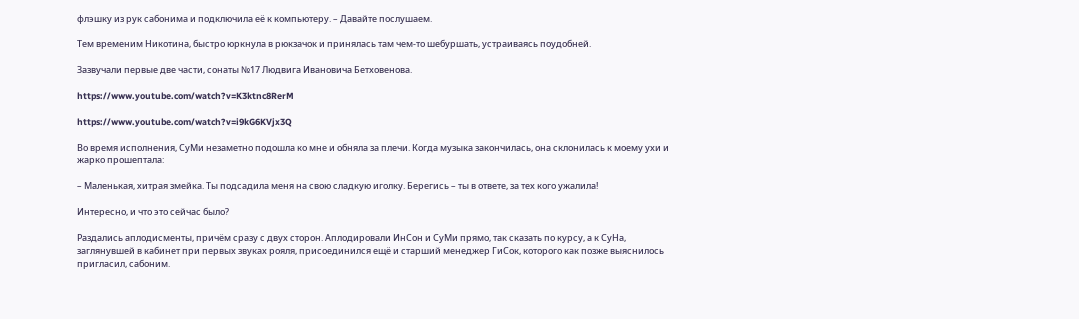флэшку из рук сабонима и подключила её к компьютеру. – Давайте послушаем.

Тем временим Никотина, быстро юркнула в рюкзачок и принялась там чем-то шебуршать, устраиваясь поудобней.

Зазвучали первые две части, сонаты №17 Людвига Ивановича Бетховенова.

https://www.youtube.com/watch?v=K3ktnc8RerM

https://www.youtube.com/watch?v=i9kG6KVjx3Q

Во время исполнения, СуМи незаметно подошла ко мне и обняла за плечи. Когда музыка закончилась, она склонилась к моему ухи и жарко прошептала:

– Маленькая, хитрая змейка. Ты подсадила меня на свою сладкую иголку. Берегись – ты в ответе, за тех кого ужалила!

Интересно, и что это сейчас было?

Раздались аплодисменты, причём сразу с двух сторон. Аплодировали ИнСон и СуМи прямо, так сказать по курсу, а к СуНа, заглянувшей в кабинет при первых звуках рояля, присоединился ещё и старший менеджер ГиСок, которого как позже выяснилось пригласил, сабоним.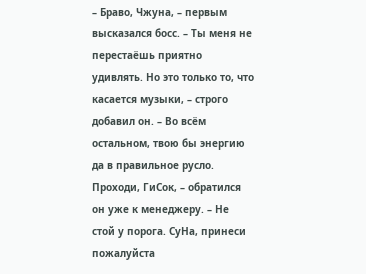– Браво, Чжуна, – первым высказался босс. – Ты меня не перестаёшь приятно удивлять. Но это только то, что касается музыки, – строго добавил он. – Во всём остальном, твою бы энергию да в правильное русло. Проходи, ГиСок, – обратился он уже к менеджеру. – Не стой у порога. СуНа, принеси пожалуйста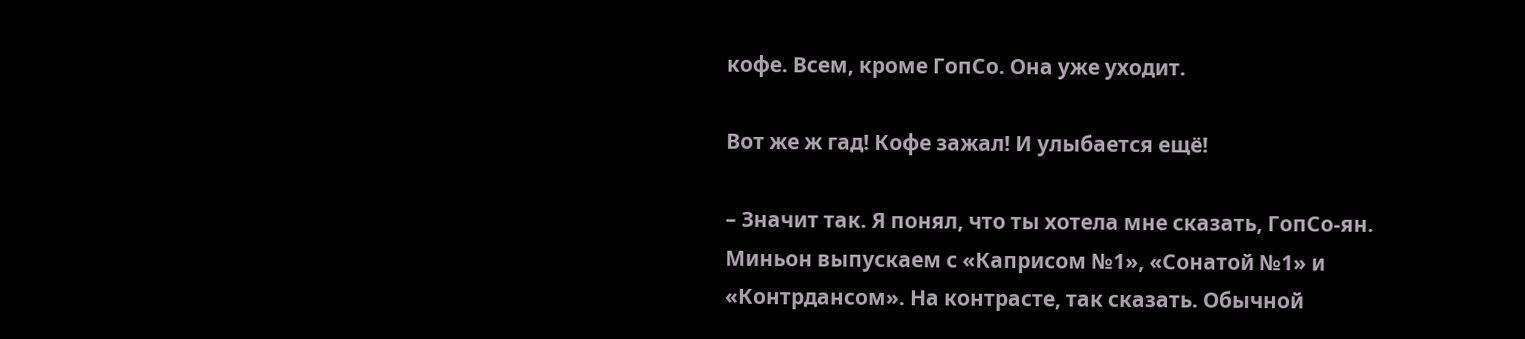кофе. Всем, кроме ГопСо. Она уже уходит.

Вот же ж гад! Кофе зажал! И улыбается ещё!

– Значит так. Я понял, что ты хотела мне сказать, ГопСо-ян. Миньон выпускаем с «Каприсом №1», «Сонатой №1» и «Контрдансом». На контрасте, так сказать. Обычной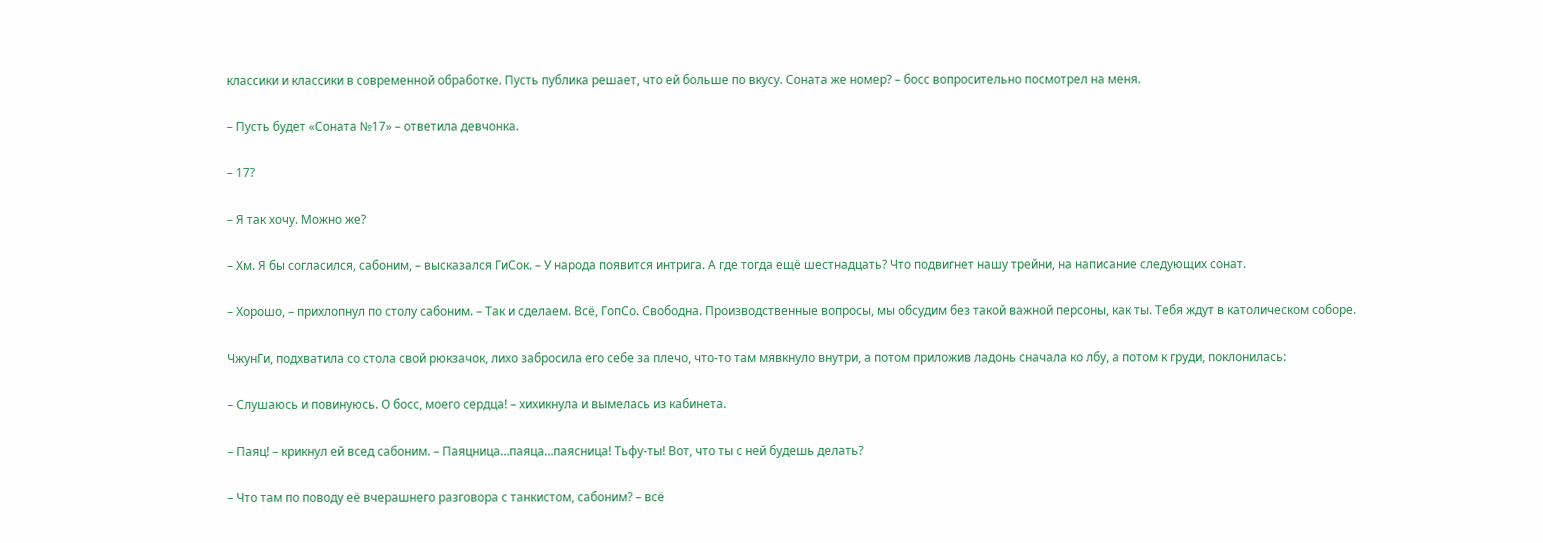классики и классики в современной обработке. Пусть публика решает, что ей больше по вкусу. Соната же номер? – босс вопросительно посмотрел на меня.

– Пусть будет «Соната №17» – ответила девчонка.

– 17?

– Я так хочу. Можно же?

– Хм. Я бы согласился, сабоним, – высказался ГиСок. – У народа появится интрига. А где тогда ещё шестнадцать? Что подвигнет нашу трейни, на написание следующих сонат.

– Хорошо, – прихлопнул по столу сабоним. – Так и сделаем. Всё, ГопСо. Свободна. Производственные вопросы, мы обсудим без такой важной персоны, как ты. Тебя ждут в католическом соборе.

ЧжунГи, подхватила со стола свой рюкзачок, лихо забросила его себе за плечо, что-то там мявкнуло внутри, а потом приложив ладонь сначала ко лбу, а потом к груди, поклонилась:

– Слушаюсь и повинуюсь. О босс, моего сердца! – хихикнула и вымелась из кабинета.

– Паяц! – крикнул ей всед сабоним. – Паяцница…паяца…паясница! Тьфу-ты! Вот, что ты с ней будешь делать?

– Что там по поводу её вчерашнего разговора с танкистом, сабоним? – всё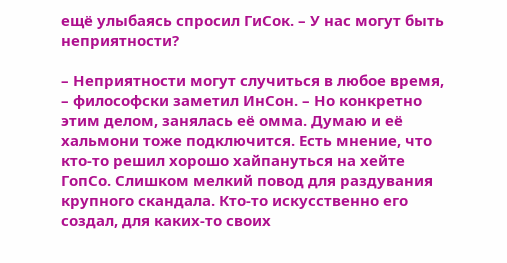ещё улыбаясь спросил ГиСок. – У нас могут быть неприятности?

– Неприятности могут случиться в любое время, – философски заметил ИнСон. – Но конкретно этим делом, занялась её омма. Думаю и её хальмони тоже подключится. Есть мнение, что кто-то решил хорошо хайпануться на хейте ГопСо. Слишком мелкий повод для раздувания крупного скандала. Кто-то искусственно его создал, для каких-то своих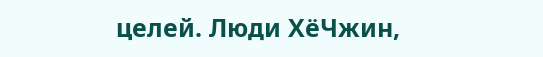целей. Люди ХёЧжин,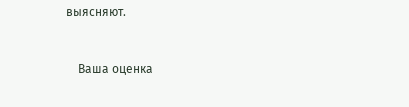выясняют.


    Ваша оценка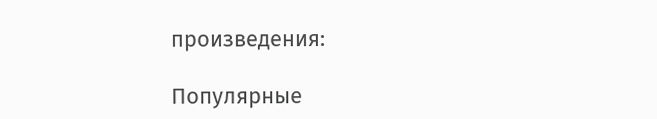произведения:

Популярные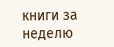книги за неделю